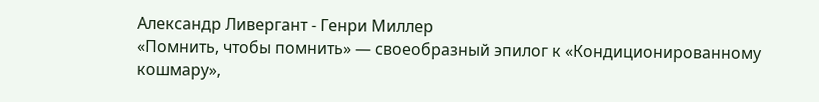Александр Ливергант - Генри Миллер
«Помнить, чтобы помнить» — своеобразный эпилог к «Кондиционированному кошмару»,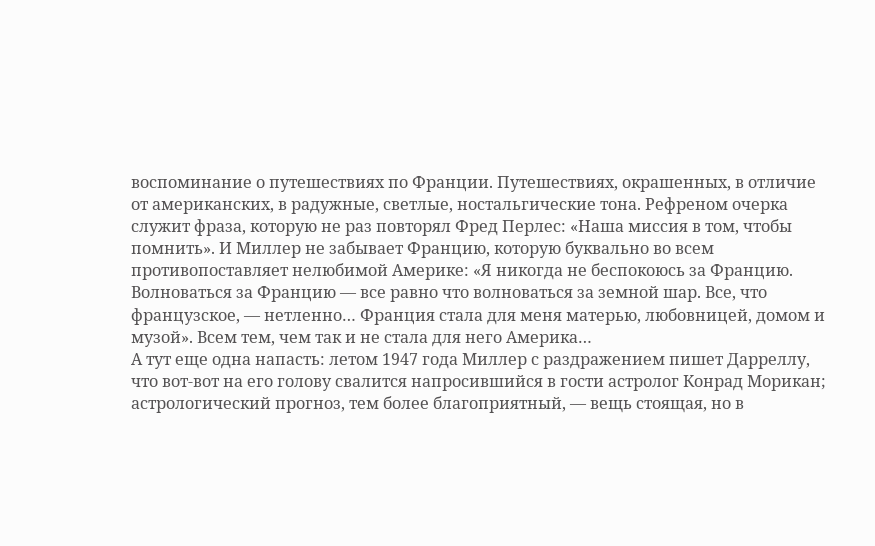воспоминание о путешествиях по Франции. Путешествиях, окрашенных, в отличие от американских, в радужные, светлые, ностальгические тона. Рефреном очерка служит фраза, которую не раз повторял Фред Перлес: «Наша миссия в том, чтобы помнить». И Миллер не забывает Францию, которую буквально во всем противопоставляет нелюбимой Америке: «Я никогда не беспокоюсь за Францию. Волноваться за Францию — все равно что волноваться за земной шар. Все, что французское, — нетленно… Франция стала для меня матерью, любовницей, домом и музой». Всем тем, чем так и не стала для него Америка…
А тут еще одна напасть: летом 1947 года Миллер с раздражением пишет Дарреллу, что вот-вот на его голову свалится напросившийся в гости астролог Конрад Морикан; астрологический прогноз, тем более благоприятный, — вещь стоящая, но в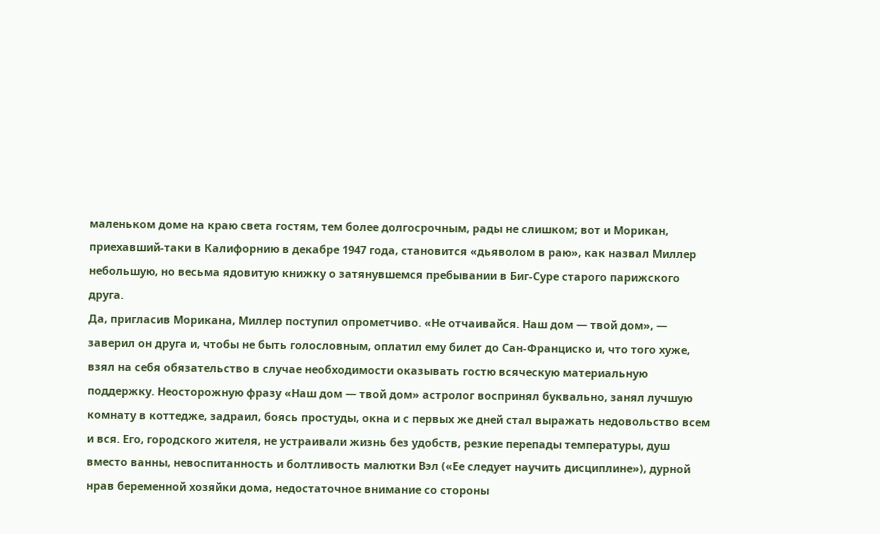маленьком доме на краю света гостям, тем более долгосрочным, рады не слишком; вот и Морикан, приехавший-таки в Калифорнию в декабре 1947 года, становится «дьяволом в раю», как назвал Миллер небольшую, но весьма ядовитую книжку о затянувшемся пребывании в Биг-Суре старого парижского друга.
Да, пригласив Морикана, Миллер поступил опрометчиво. «Не отчаивайся. Наш дом — твой дом», — заверил он друга и, чтобы не быть голословным, оплатил ему билет до Сан-Франциско и, что того хуже, взял на себя обязательство в случае необходимости оказывать гостю всяческую материальную поддержку. Неосторожную фразу «Наш дом — твой дом» астролог воспринял буквально, занял лучшую комнату в коттедже, задраил, боясь простуды, окна и с первых же дней стал выражать недовольство всем и вся. Его, городского жителя, не устраивали жизнь без удобств, резкие перепады температуры, душ вместо ванны, невоспитанность и болтливость малютки Вэл («Ее следует научить дисциплине»), дурной нрав беременной хозяйки дома, недостаточное внимание со стороны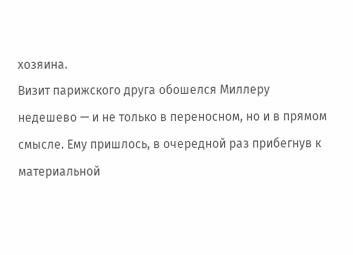хозяина.
Визит парижского друга обошелся Миллеру недешево — и не только в переносном, но и в прямом смысле. Ему пришлось, в очередной раз прибегнув к материальной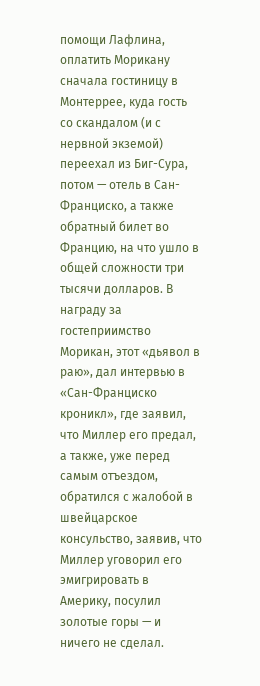помощи Лафлина, оплатить Морикану сначала гостиницу в Монтеррее, куда гость со скандалом (и с нервной экземой) переехал из Биг-Сура, потом — отель в Сан-Франциско, а также обратный билет во Францию, на что ушло в общей сложности три тысячи долларов. В награду за гостеприимство Морикан, этот «дьявол в раю», дал интервью в «Сан-Франциско кроникл», где заявил, что Миллер его предал, а также, уже перед самым отъездом, обратился с жалобой в швейцарское консульство, заявив, что Миллер уговорил его эмигрировать в Америку, посулил золотые горы — и ничего не сделал.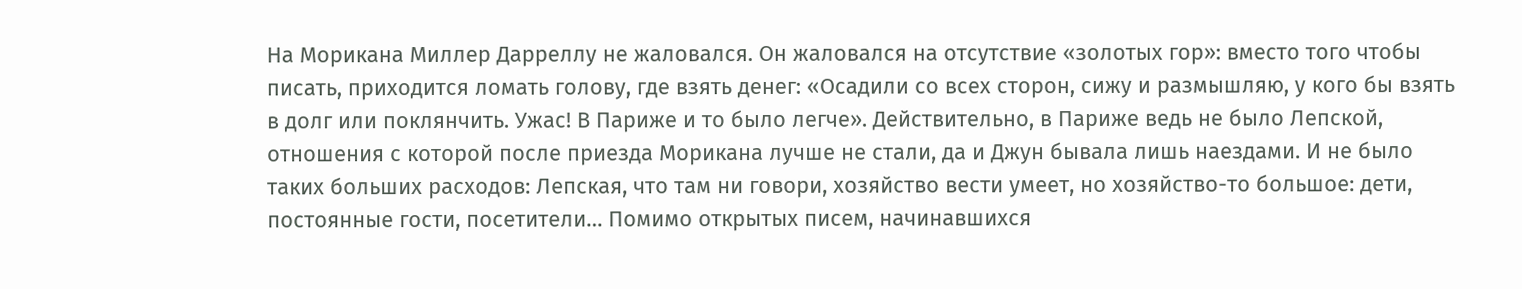На Морикана Миллер Дарреллу не жаловался. Он жаловался на отсутствие «золотых гор»: вместо того чтобы писать, приходится ломать голову, где взять денег: «Осадили со всех сторон, сижу и размышляю, у кого бы взять в долг или поклянчить. Ужас! В Париже и то было легче». Действительно, в Париже ведь не было Лепской, отношения с которой после приезда Морикана лучше не стали, да и Джун бывала лишь наездами. И не было таких больших расходов: Лепская, что там ни говори, хозяйство вести умеет, но хозяйство-то большое: дети, постоянные гости, посетители… Помимо открытых писем, начинавшихся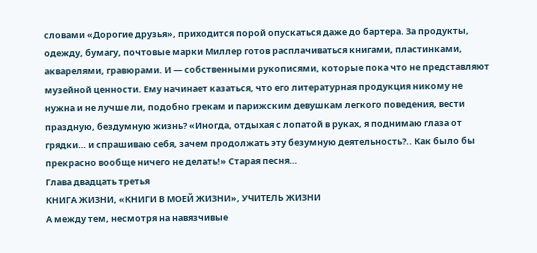словами «Дорогие друзья», приходится порой опускаться даже до бартера. За продукты, одежду, бумагу, почтовые марки Миллер готов расплачиваться книгами, пластинками, акварелями, гравюрами. И — собственными рукописями, которые пока что не представляют музейной ценности. Ему начинает казаться, что его литературная продукция никому не нужна и не лучше ли, подобно грекам и парижским девушкам легкого поведения, вести праздную, бездумную жизнь? «Иногда, отдыхая с лопатой в руках, я поднимаю глаза от грядки… и спрашиваю себя, зачем продолжать эту безумную деятельность?.. Как было бы прекрасно вообще ничего не делать!» Старая песня…
Глава двадцать третья
КНИГА ЖИЗНИ, «КНИГИ В МОЕЙ ЖИЗНИ», УЧИТЕЛЬ ЖИЗНИ
А между тем, несмотря на навязчивые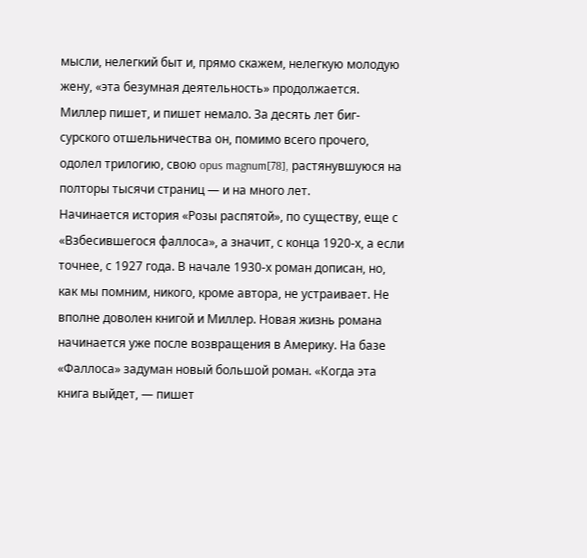мысли, нелегкий быт и, прямо скажем, нелегкую молодую жену, «эта безумная деятельность» продолжается. Миллер пишет, и пишет немало. За десять лет биг-сурского отшельничества он, помимо всего прочего, одолел трилогию, свою opus magnum[78], растянувшуюся на полторы тысячи страниц — и на много лет.
Начинается история «Розы распятой», по существу, еще с «Взбесившегося фаллоса», а значит, с конца 1920-х, а если точнее, с 1927 года. В начале 1930-х роман дописан, но, как мы помним, никого, кроме автора, не устраивает. Не вполне доволен книгой и Миллер. Новая жизнь романа начинается уже после возвращения в Америку. На базе «Фаллоса» задуман новый большой роман. «Когда эта книга выйдет, — пишет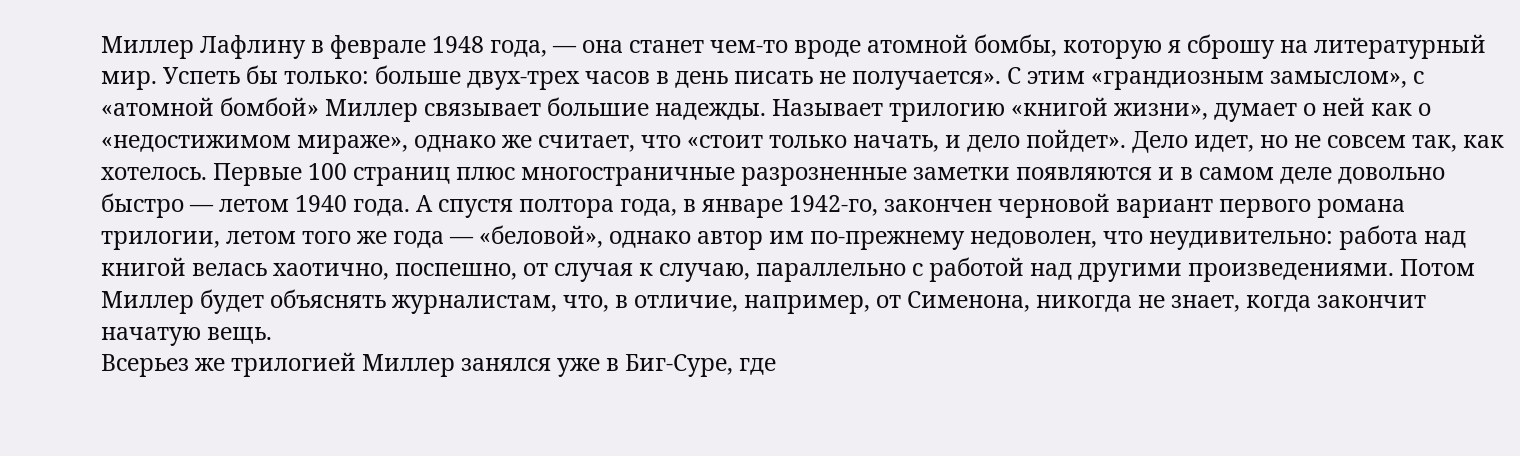Миллер Лафлину в феврале 1948 года, — она станет чем-то вроде атомной бомбы, которую я сброшу на литературный мир. Успеть бы только: больше двух-трех часов в день писать не получается». С этим «грандиозным замыслом», с «атомной бомбой» Миллер связывает большие надежды. Называет трилогию «книгой жизни», думает о ней как о «недостижимом мираже», однако же считает, что «стоит только начать, и дело пойдет». Дело идет, но не совсем так, как хотелось. Первые 100 страниц плюс многостраничные разрозненные заметки появляются и в самом деле довольно быстро — летом 1940 года. А спустя полтора года, в январе 1942-го, закончен черновой вариант первого романа трилогии, летом того же года — «беловой», однако автор им по-прежнему недоволен, что неудивительно: работа над книгой велась хаотично, поспешно, от случая к случаю, параллельно с работой над другими произведениями. Потом Миллер будет объяснять журналистам, что, в отличие, например, от Сименона, никогда не знает, когда закончит начатую вещь.
Всерьез же трилогией Миллер занялся уже в Биг-Суре, где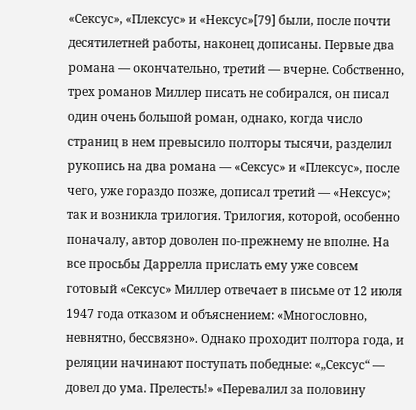«Сексус», «Плексус» и «Нексус»[79] были, после почти десятилетней работы, наконец дописаны. Первые два романа — окончательно, третий — вчерне. Собственно, трех романов Миллер писать не собирался, он писал один очень большой роман, однако, когда число страниц в нем превысило полторы тысячи, разделил рукопись на два романа — «Сексус» и «Плексус», после чего, уже гораздо позже, дописал третий — «Нексус»; так и возникла трилогия. Трилогия, которой, особенно поначалу, автор доволен по-прежнему не вполне. На все просьбы Даррелла прислать ему уже совсем готовый «Сексус» Миллер отвечает в письме от 12 июля 1947 года отказом и объяснением: «Многословно, невнятно, бессвязно». Однако проходит полтора года, и реляции начинают поступать победные: «„Сексус“ — довел до ума. Прелесть!» «Перевалил за половину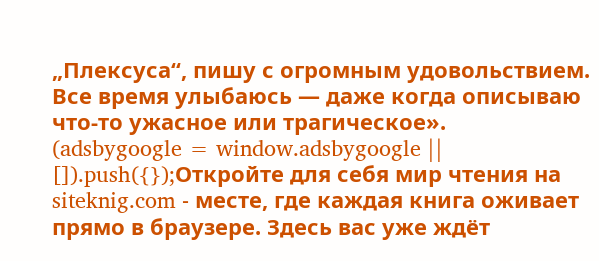„Плексуса“, пишу с огромным удовольствием. Все время улыбаюсь — даже когда описываю что-то ужасное или трагическое».
(adsbygoogle = window.adsbygoogle || []).push({});Откройте для себя мир чтения на siteknig.com - месте, где каждая книга оживает прямо в браузере. Здесь вас уже ждёт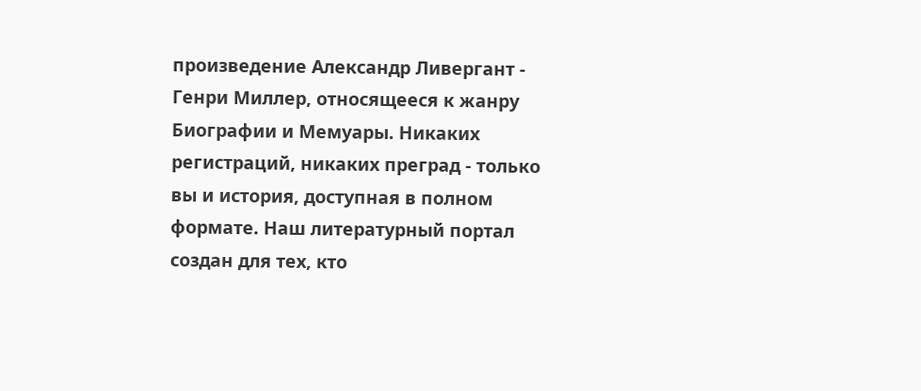произведение Александр Ливергант - Генри Миллер, относящееся к жанру Биографии и Мемуары. Никаких регистраций, никаких преград - только вы и история, доступная в полном формате. Наш литературный портал создан для тех, кто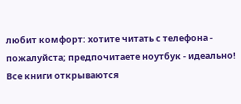любит комфорт: хотите читать с телефона - пожалуйста; предпочитаете ноутбук - идеально! Все книги открываются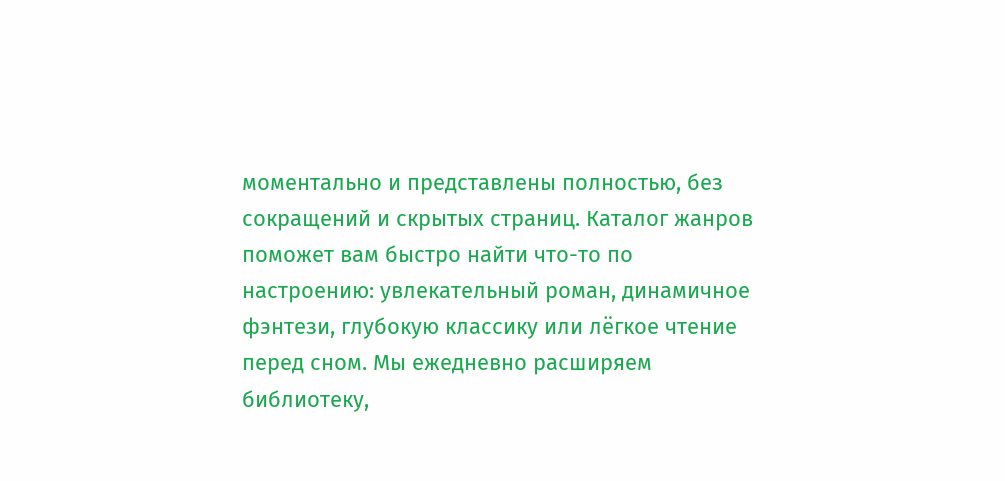моментально и представлены полностью, без сокращений и скрытых страниц. Каталог жанров поможет вам быстро найти что-то по настроению: увлекательный роман, динамичное фэнтези, глубокую классику или лёгкое чтение перед сном. Мы ежедневно расширяем библиотеку,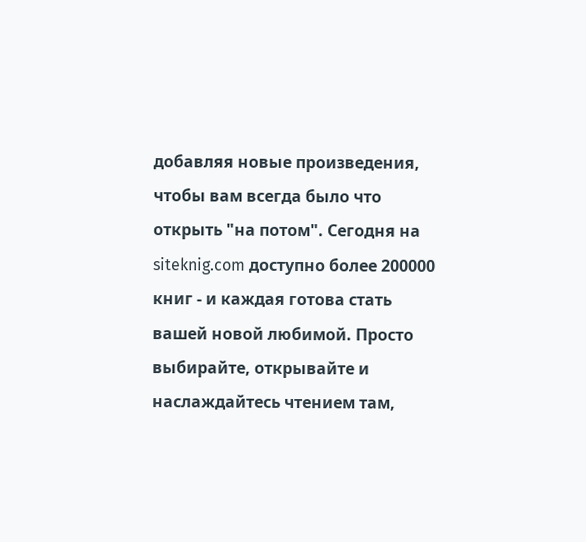добавляя новые произведения, чтобы вам всегда было что открыть "на потом". Сегодня на siteknig.com доступно более 200000 книг - и каждая готова стать вашей новой любимой. Просто выбирайте, открывайте и наслаждайтесь чтением там,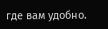где вам удобно.